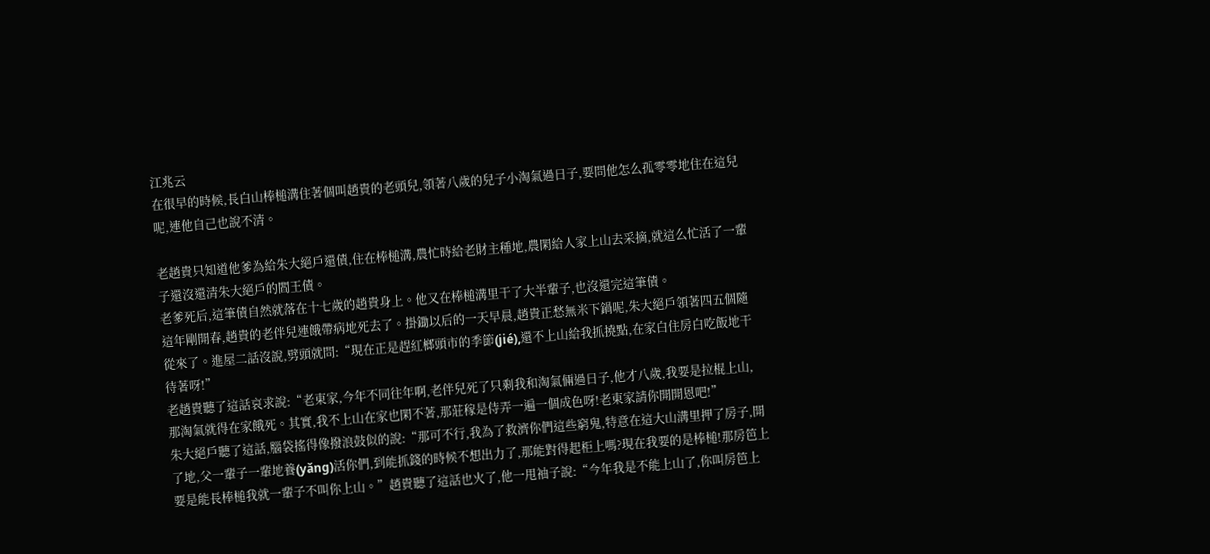江兆云
在很早的時候,長白山棒槌溝住著個叫趙貴的老頭兒,領著八歲的兒子小淘氣過日子,要問他怎么孤零零地住在這兒呢,連他自己也說不清。

老趙貴只知道他爹為給朱大絕戶還債,住在棒槌溝,農忙時給老財主種地,農閑給人家上山去采摘,就這么忙活了一輩子還沒還清朱大絕戶的閻王債。
老爹死后,這筆債自然就落在十七歲的趙貴身上。他又在棒槌溝里干了大半輩子,也沒還完這筆債。
這年剛開春,趙貴的老伴兒連餓帶病地死去了。掛鋤以后的一天早晨,趙貴正愁無米下鍋呢,朱大絕戶領著四五個隨從來了。進屋二話沒說,劈頭就問:“現在正是趕紅榔頭市的季節(jié),還不上山給我抓撓點,在家白住房白吃飯地干待著呀!”
老趙貴聽了這話哀求說:“老東家,今年不同往年啊,老伴兒死了只剩我和淘氣倆過日子,他才八歲,我要是拉棍上山,那淘氣就得在家餓死。其實,我不上山在家也閑不著,那莊稼是侍弄一遍一個成色呀!老東家請你開開恩吧!”
朱大絕戶聽了這話,腦袋搖得像撥浪鼓似的說:“那可不行,我為了救濟你們這些窮鬼,特意在這大山溝里押了房子,開了地,父一輩子一輩地養(yǎng)活你們,到能抓錢的時候不想出力了,那能對得起柜上嗎?現在我要的是棒槌!那房笆上要是能長棒槌我就一輩子不叫你上山。”趙貴聽了這話也火了,他一甩袖子說:“今年我是不能上山了,你叫房笆上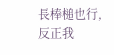長棒槌也行,反正我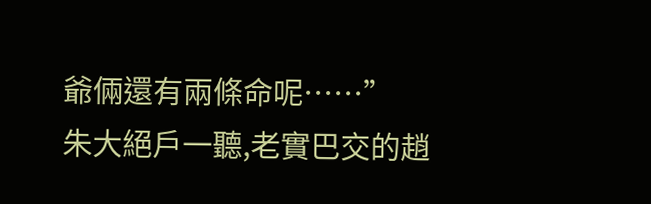爺倆還有兩條命呢……”
朱大絕戶一聽,老實巴交的趙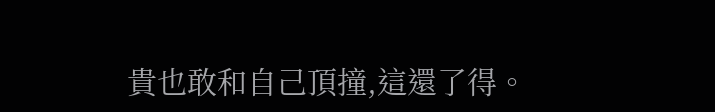貴也敢和自己頂撞,這還了得。